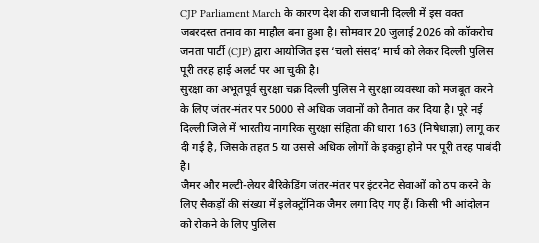CJP Parliament March के कारण देश की राजधानी दिल्ली में इस वक्त जबरदस्त तनाव का माहौल बना हुआ है। सोमवार 20 जुलाई 2026 को कॉकरोच जनता पार्टी (CJP) द्वारा आयोजित इस ‘चलो संसद’ मार्च को लेकर दिल्ली पुलिस पूरी तरह हाई अलर्ट पर आ चुकी है।
सुरक्षा का अभूतपूर्व सुरक्षा चक्र दिल्ली पुलिस ने सुरक्षा व्यवस्था को मजबूत करने के लिए जंतर-मंतर पर 5000 से अधिक जवानों को तैनात कर दिया है। पूरे नई दिल्ली जिले में भारतीय नागरिक सुरक्षा संहिता की धारा 163 (निषेधाज्ञा) लागू कर दी गई है, जिसके तहत 5 या उससे अधिक लोगों के इकट्ठा होने पर पूरी तरह पाबंदी है।
जैमर और मल्टी-लेयर बैरिकेडिंग जंतर-मंतर पर इंटरनेट सेवाओं को ठप करने के लिए सैकड़ों की संख्या में इलेक्ट्रॉनिक जैमर लगा दिए गए हैं। किसी भी आंदोलन को रोकने के लिए पुलिस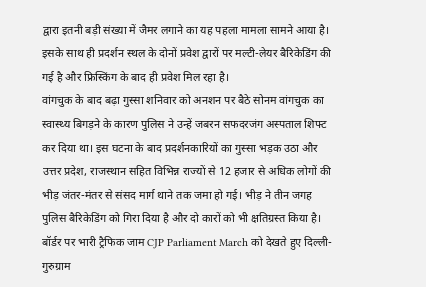द्वारा इतनी बड़ी संख्या में जैमर लगाने का यह पहला मामला सामने आया है। इसके साथ ही प्रदर्शन स्थल के दोनों प्रवेश द्वारों पर मल्टी-लेयर बैरिकेडिंग की गई है और फ्रिस्किंग के बाद ही प्रवेश मिल रहा है।
वांगचुक के बाद बढ़ा गुस्सा शनिवार को अनशन पर बैठे सोनम वांगचुक का स्वास्थ्य बिगड़ने के कारण पुलिस ने उन्हें जबरन सफदरजंग अस्पताल शिफ्ट कर दिया था। इस घटना के बाद प्रदर्शनकारियों का गुस्सा भड़क उठा और उत्तर प्रदेश, राजस्थान सहित विभिन्न राज्यों से 12 हजार से अधिक लोगों की भीड़ जंतर-मंतर से संसद मार्ग थाने तक जमा हो गई। भीड़ ने तीन जगह पुलिस बैरिकेडिंग को गिरा दिया है और दो कारों को भी क्षतिग्रस्त किया है।
बॉर्डर पर भारी ट्रैफिक जाम CJP Parliament March को देखते हुए दिल्ली-गुरुग्राम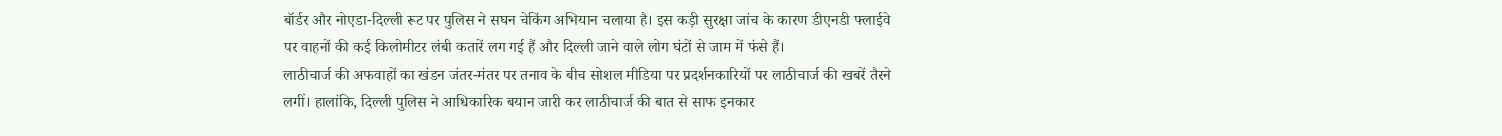बॉर्डर और नोएडा-दिल्ली रूट पर पुलिस ने सघन चेकिंग अभियान चलाया है। इस कड़ी सुरक्षा जांच के कारण डीएनडी फ्लाईवे पर वाहनों की कई किलोमीटर लंबी कतारें लग गई हैं और दिल्ली जाने वाले लोग घंटों से जाम में फंसे हैं।
लाठीचार्ज की अफवाहों का खंडन जंतर-मंतर पर तनाव के बीच सोशल मीडिया पर प्रदर्शनकारियों पर लाठीचार्ज की खबरें तैरने लगीं। हालांकि, दिल्ली पुलिस ने आधिकारिक बयान जारी कर लाठीचार्ज की बात से साफ इनकार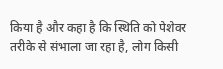किया है और कहा है कि स्थिति को पेशेवर तरीके से संभाला जा रहा है, लोग किसी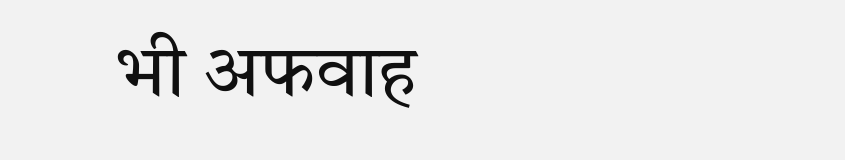भी अफवाह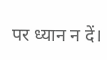पर ध्यान न दें।